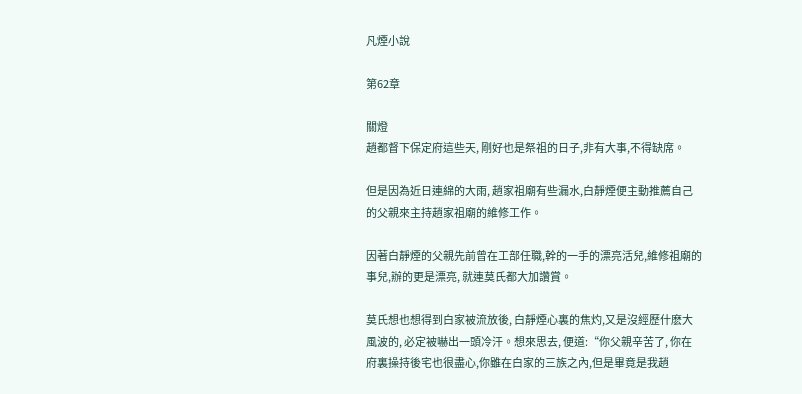凡煙小說

第62章

關燈
趙都督下保定府這些天, 剛好也是祭祖的日子,非有大事,不得缺席。

但是因為近日連綿的大雨, 趙家祖廟有些漏水,白靜煙便主動推薦自己的父親來主持趙家祖廟的維修工作。

因著白靜煙的父親先前曾在工部任職,幹的一手的漂亮活兒,維修祖廟的事兒,辦的更是漂亮, 就連莫氏都大加讚賞。

莫氏想也想得到白家被流放後, 白靜煙心裏的焦灼,又是沒經歷什麽大風波的, 必定被嚇出一頭冷汗。想來思去, 便道:“你父親辛苦了, 你在府裏操持後宅也很盡心,你雖在白家的三族之內,但是畢竟是我趙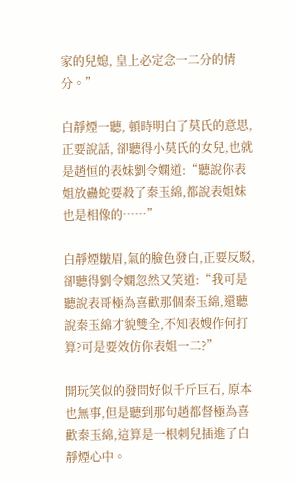家的兒媳, 皇上必定念一二分的情分。”

白靜煙一聽, 頓時明白了莫氏的意思,正要說話, 卻聽得小莫氏的女兒,也就是趙恒的表妹劉令嫻道:“聽說你表姐放蠱蛇要殺了秦玉綿,都說表姐妹也是相像的……”

白靜煙皺眉,氣的臉色發白,正要反駁,卻聽得劉令嫻忽然又笑道:“我可是聽說表哥極為喜歡那個秦玉綿,還聽說秦玉綿才貌雙全,不知表嫂作何打算?可是要效仿你表姐一二?”

開玩笑似的發問好似千斤巨石, 原本也無事,但是聽到那句趙都督極為喜歡秦玉綿,這算是一根刺兒插進了白靜煙心中。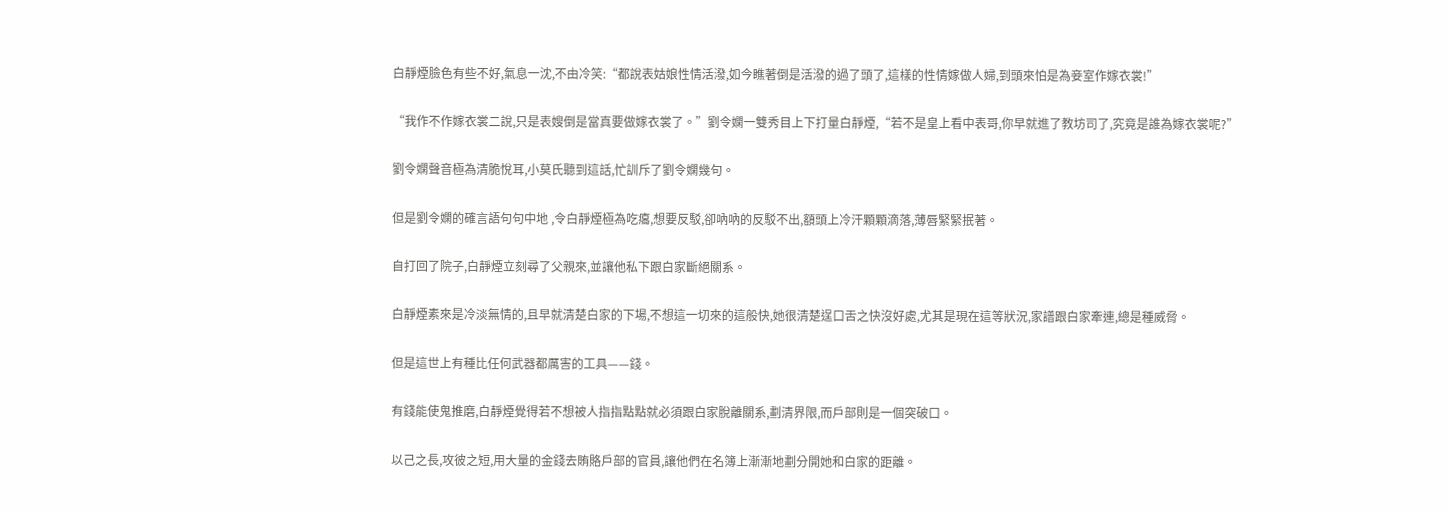白靜煙臉色有些不好,氣息一沈,不由冷笑:“都說表姑娘性情活潑,如今瞧著倒是活潑的過了頭了,這樣的性情嫁做人婦,到頭來怕是為妾室作嫁衣裳!”

“我作不作嫁衣裳二說,只是表嫂倒是當真要做嫁衣裳了。”劉令嫻一雙秀目上下打量白靜煙,“若不是皇上看中表哥,你早就進了教坊司了,究竟是誰為嫁衣裳呢?”

劉令嫻聲音極為清脆悅耳,小莫氏聽到這話,忙訓斥了劉令嫻幾句。

但是劉令嫻的確言語句句中地 ,令白靜煙極為吃癟,想要反駁,卻吶吶的反駁不出,額頭上冷汗顆顆滴落,薄唇緊緊抿著。

自打回了院子,白靜煙立刻尋了父親來,並讓他私下跟白家斷絕關系。

白靜煙素來是冷淡無情的,且早就清楚白家的下場,不想這一切來的這般快,她很清楚逞口舌之快沒好處,尤其是現在這等狀況,家譜跟白家牽連,總是種威脅。

但是這世上有種比任何武器都厲害的工具——錢。

有錢能使鬼推磨,白靜煙覺得若不想被人指指點點就必須跟白家脫離關系,劃清界限,而戶部則是一個突破口。

以己之長,攻彼之短,用大量的金錢去賄賂戶部的官員,讓他們在名簿上漸漸地劃分開她和白家的距離。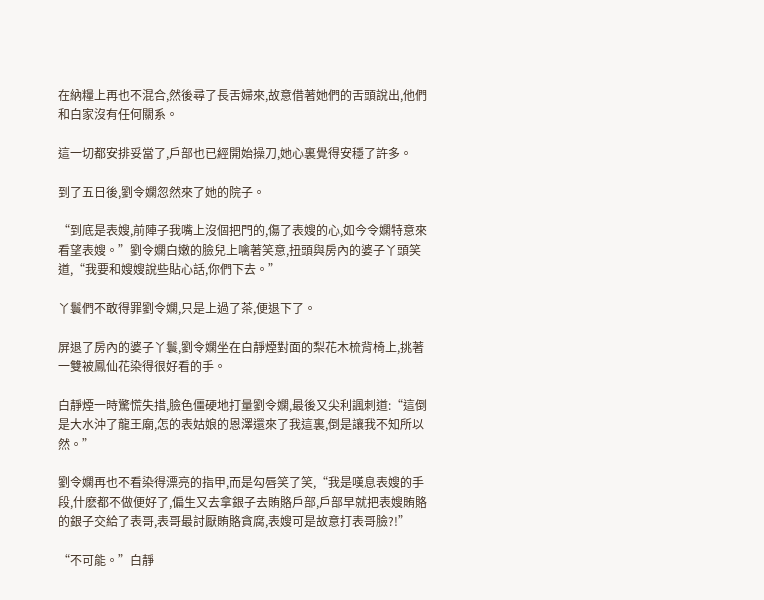在納糧上再也不混合,然後尋了長舌婦來,故意借著她們的舌頭說出,他們和白家沒有任何關系。

這一切都安排妥當了,戶部也已經開始操刀,她心裏覺得安穩了許多。

到了五日後,劉令嫻忽然來了她的院子。

“到底是表嫂,前陣子我嘴上沒個把門的,傷了表嫂的心,如今令嫻特意來看望表嫂。”劉令嫻白嫩的臉兒上噙著笑意,扭頭與房內的婆子丫頭笑道,“我要和嫂嫂說些貼心話,你們下去。”

丫鬟們不敢得罪劉令嫻,只是上過了茶,便退下了。

屏退了房內的婆子丫鬟,劉令嫻坐在白靜煙對面的梨花木梳背椅上,挑著一雙被鳳仙花染得很好看的手。

白靜煙一時驚慌失措,臉色僵硬地打量劉令嫻,最後又尖利諷刺道:“這倒是大水沖了龍王廟,怎的表姑娘的恩澤還來了我這裏,倒是讓我不知所以然。”

劉令嫻再也不看染得漂亮的指甲,而是勾唇笑了笑,“我是嘆息表嫂的手段,什麽都不做便好了,偏生又去拿銀子去賄賂戶部,戶部早就把表嫂賄賂的銀子交給了表哥,表哥最討厭賄賂貪腐,表嫂可是故意打表哥臉?!”

“不可能。”白靜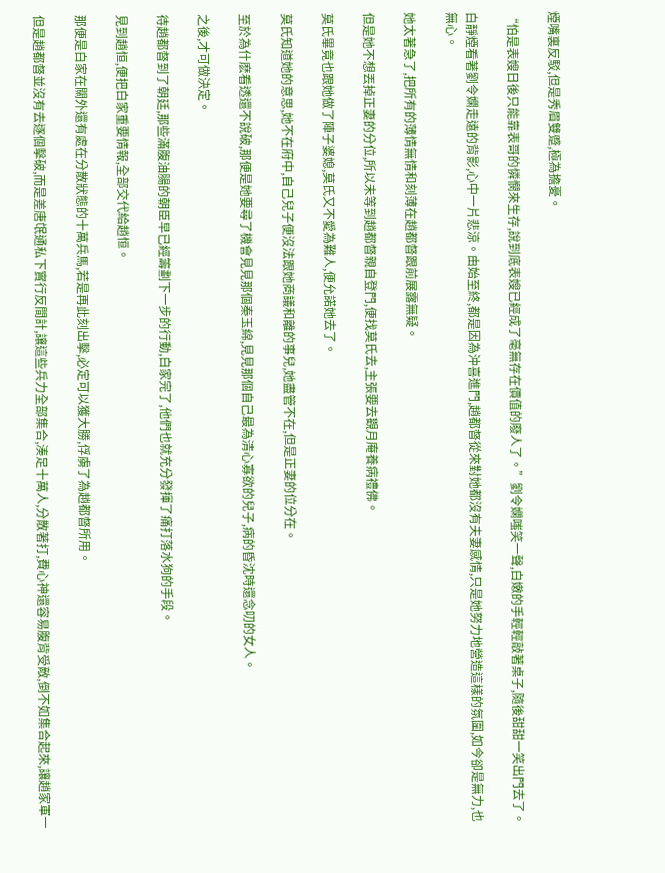煙嘴裏反駁,但是秀眉雙蹙,極為擔憂。

“怕是表嫂日後只能靠表哥的憐憫來生存,說到底表嫂已經成了毫無存在價值的廢人了。”劉令嫻嗤笑一聲,白嫩的手輕輕敲著桌子,隨後甜甜一笑出門去了。

白靜煙看著劉令嫻走遠的背影,心中一片悲涼。由始至終,都是因為沖喜進門,趙都督從來對她都沒有夫妻感情,只是她努力地營造這樣的氛圍,如今卻是無力,也無心。

她太著急了,把所有的薄情無情和刻薄在趙都督跟前展露無疑。

但是她不想丟掉正妻的分位,所以未等到趙都督親自登門,便找莫氏去,主張要去觀月庵養病禮佛。

莫氏畢竟也跟她做了陣子婆媳,莫氏又不愛為難人,便允諾她去了。

莫氏知道她的意思,她不在府中,自己兒子便沒法跟她商議和離的事兒,她盡管不在,但是正妻的位分在。

至於為什麽看透還不說破,那便是她要尋了機會見見那個秦玉綿,見見那個自己最為清心寡欲的兒子,病的昏沈時還念叨的女人。

之後,才可做決定。

待趙都督到了朝廷,那些滿腹油腸的朝臣早已經籌劃下一步的行動,白家完了,他們也就充分發揮了痛打落水狗的手段。

見到趙恒,便把白家重要情報,全部交代給趙恒。

那便是白家在關外還有處在分散狀態的十萬兵馬,若是再此刻出擊,必定可以獲大勝,俘虜了為趙都督所用。

但是趙都督並沒有去逐個擊破,而是差唐氓通私下實行反間計,讓這些兵力全部集合,湊足十萬人,分散著打,費心神還容易腹背受敵,倒不如集合起來,讓趙家軍一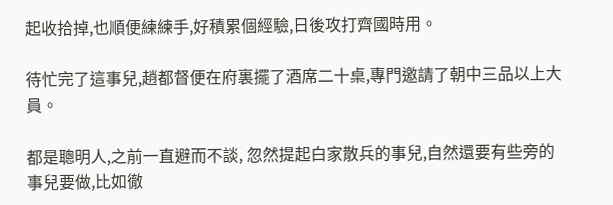起收拾掉,也順便練練手,好積累個經驗,日後攻打齊國時用。

待忙完了這事兒,趙都督便在府裏擺了酒席二十桌,專門邀請了朝中三品以上大員。

都是聰明人,之前一直避而不談, 忽然提起白家散兵的事兒,自然還要有些旁的事兒要做,比如徹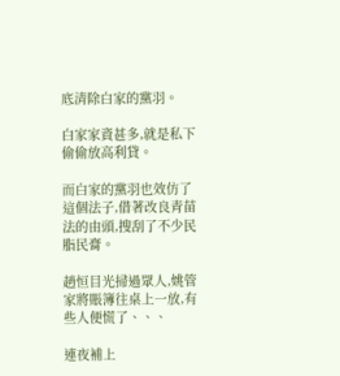底清除白家的黨羽。

白家家資甚多,就是私下偷偷放高利貸。

而白家的黨羽也效仿了這個法子,借著改良青苗法的由頭,搜刮了不少民脂民膏。

趙恒目光掃過眾人,姚管家將賬簿往桌上一放,有些人便慌了、、、

連夜補上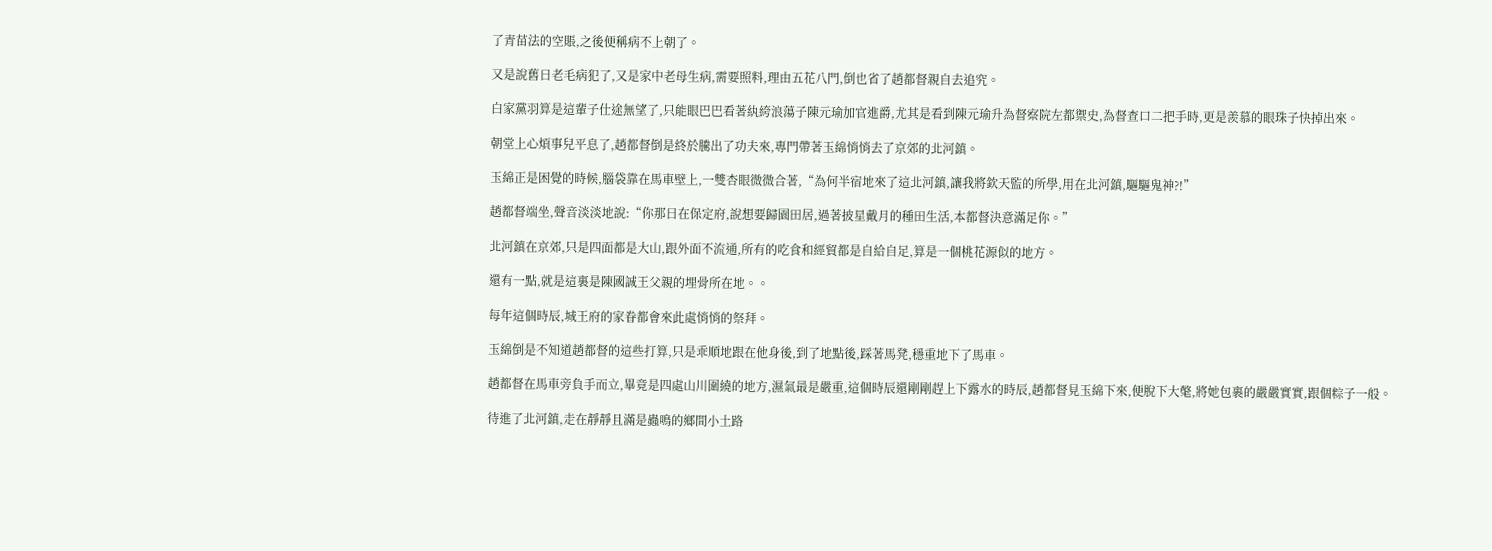了青苗法的空賬,之後便稱病不上朝了。

又是說舊日老毛病犯了,又是家中老母生病,需要照料,理由五花八門,倒也省了趙都督親自去追究。

白家黨羽算是這輩子仕途無望了,只能眼巴巴看著紈絝浪蕩子陳元瑜加官進爵,尤其是看到陳元瑜升為督察院左都禦史,為督查口二把手時,更是羨慕的眼珠子快掉出來。

朝堂上心煩事兒平息了,趙都督倒是終於騰出了功夫來,專門帶著玉綿悄悄去了京郊的北河鎮。

玉綿正是困覺的時候,腦袋靠在馬車壁上,一雙杏眼微微合著,“為何半宿地來了這北河鎮,讓我將欽天監的所學,用在北河鎮,驅驅鬼神?!”

趙都督端坐,聲音淡淡地說:“你那日在保定府,說想要歸園田居,過著披星戴月的種田生活,本都督決意滿足你。”

北河鎮在京郊,只是四面都是大山,跟外面不流通,所有的吃食和經貿都是自給自足,算是一個桃花源似的地方。

還有一點,就是這裏是陳國誠王父親的埋骨所在地。。

每年這個時辰,城王府的家眷都會來此處悄悄的祭拜。

玉綿倒是不知道趙都督的這些打算,只是乖順地跟在他身後,到了地點後,踩著馬凳,穩重地下了馬車。

趙都督在馬車旁負手而立,畢竟是四處山川圍繞的地方,濕氣最是嚴重,這個時辰還剛剛趕上下露水的時辰,趙都督見玉綿下來,便脫下大氅,將她包裹的嚴嚴實實,跟個粽子一般。

待進了北河鎮,走在靜靜且滿是蟲鳴的鄉間小土路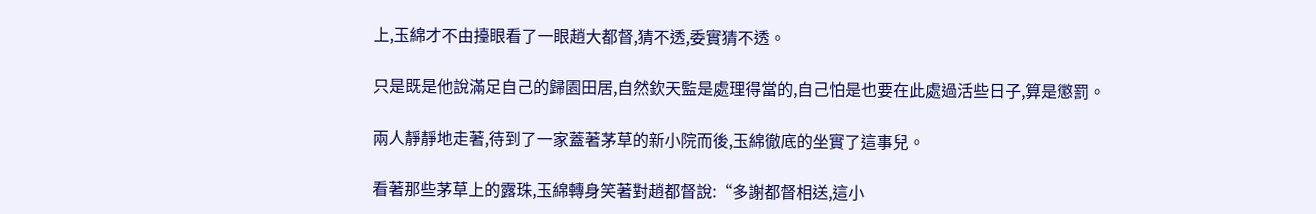上,玉綿才不由擡眼看了一眼趙大都督,猜不透,委實猜不透。

只是既是他說滿足自己的歸園田居,自然欽天監是處理得當的,自己怕是也要在此處過活些日子,算是懲罰。

兩人靜靜地走著,待到了一家蓋著茅草的新小院而後,玉綿徹底的坐實了這事兒。

看著那些茅草上的露珠,玉綿轉身笑著對趙都督說:“多謝都督相送,這小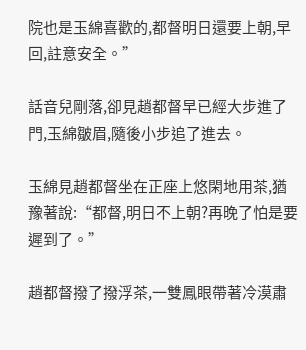院也是玉綿喜歡的,都督明日還要上朝,早回,註意安全。”

話音兒剛落,卻見趙都督早已經大步進了門,玉綿皺眉,隨後小步追了進去。

玉綿見趙都督坐在正座上悠閑地用茶,猶豫著說:“都督,明日不上朝?再晚了怕是要遲到了。”

趙都督撥了撥浮茶,一雙鳳眼帶著冷漠肅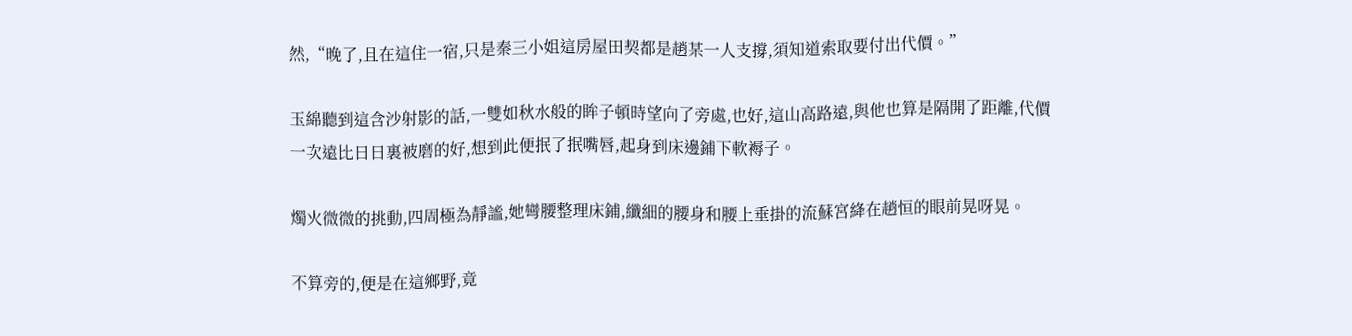然,“晚了,且在這住一宿,只是秦三小姐這房屋田契都是趙某一人支撐,須知道索取要付出代價。”

玉綿聽到這含沙射影的話,一雙如秋水般的眸子頓時望向了旁處,也好,這山高路遠,與他也算是隔開了距離,代價一次遠比日日裏被磨的好,想到此便抿了抿嘴唇,起身到床邊鋪下軟褥子。

燭火微微的挑動,四周極為靜謐,她彎腰整理床鋪,纖細的腰身和腰上垂掛的流蘇宮絳在趙恒的眼前晃呀晃。

不算旁的,便是在這鄉野,竟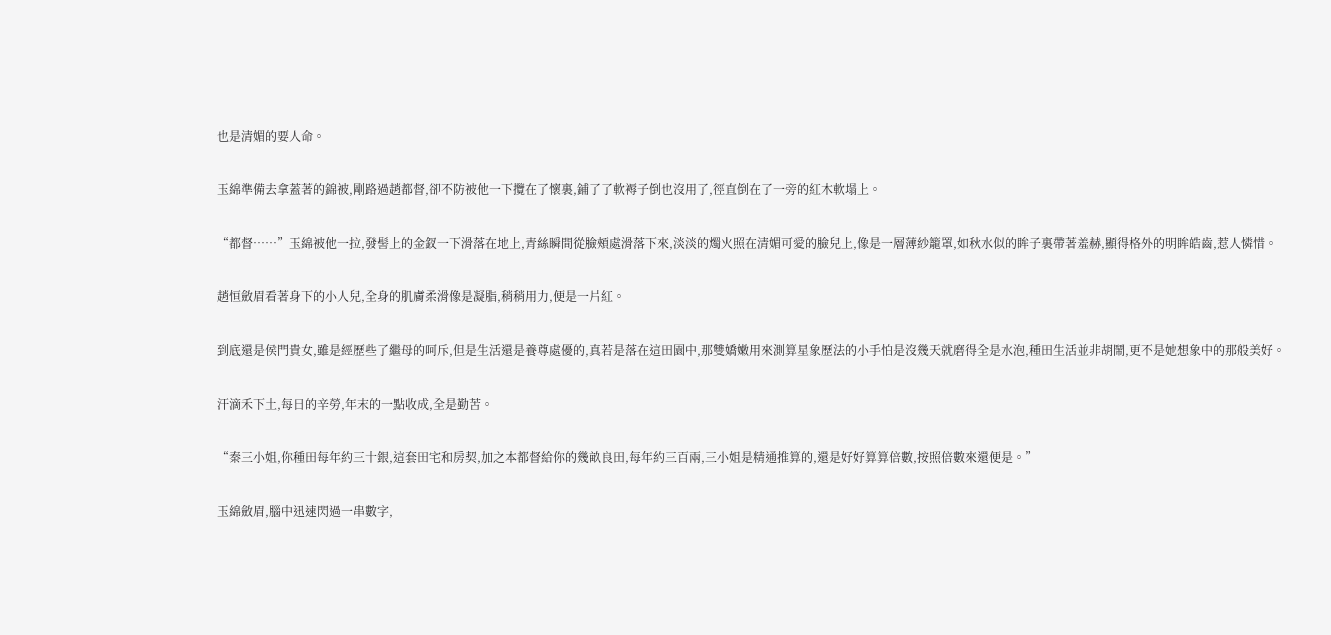也是清媚的要人命。

玉綿準備去拿蓋著的錦被,剛路過趙都督,卻不防被他一下攬在了懷裏,鋪了了軟褥子倒也沒用了,徑直倒在了一旁的紅木軟塌上。

“都督……”玉綿被他一拉,發髻上的金釵一下滑落在地上,青絲瞬間從臉頰處滑落下來,淡淡的燭火照在清媚可愛的臉兒上,像是一層薄紗籠罩,如秋水似的眸子裏帶著羞赫,顯得格外的明眸皓齒,惹人憐惜。

趙恒斂眉看著身下的小人兒,全身的肌膚柔滑像是凝脂,稍稍用力,便是一片紅。

到底還是侯門貴女,雖是經歷些了繼母的呵斥,但是生活還是養尊處優的,真若是落在這田園中,那雙嬌嫩用來測算星象歷法的小手怕是沒幾天就磨得全是水泡,種田生活並非胡鬧,更不是她想象中的那般美好。

汗滴禾下土,每日的辛勞,年末的一點收成,全是勤苦。

“秦三小姐,你種田每年約三十銀,這套田宅和房契,加之本都督給你的幾畝良田,每年約三百兩,三小姐是精通推算的,還是好好算算倍數,按照倍數來還便是。”

玉綿斂眉,腦中迅速閃過一串數字,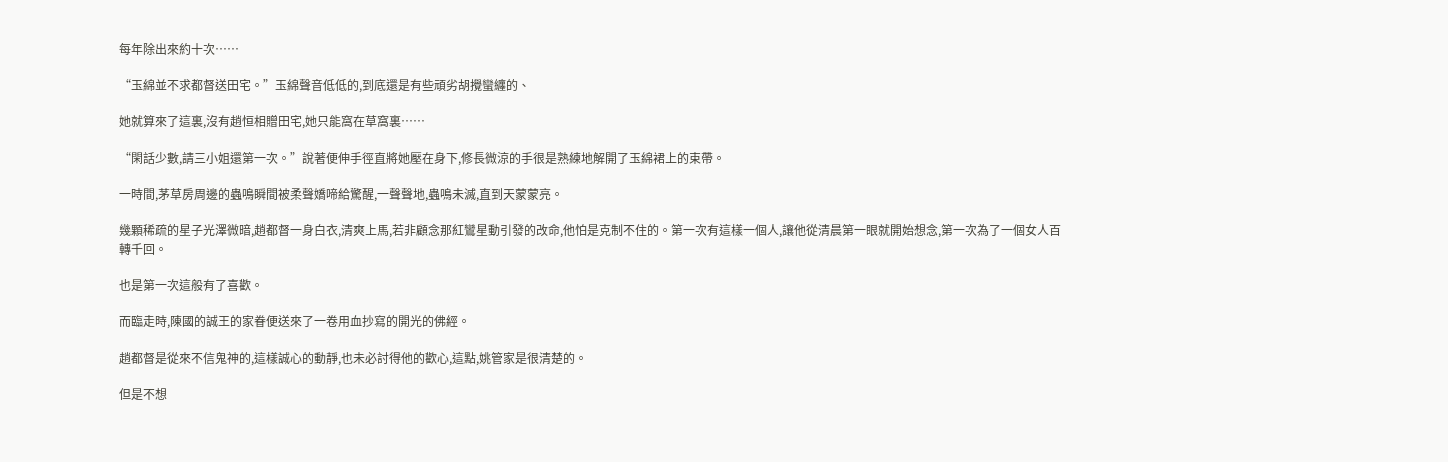每年除出來約十次……

“玉綿並不求都督送田宅。”玉綿聲音低低的,到底還是有些頑劣胡攪蠻纏的、

她就算來了這裏,沒有趙恒相贈田宅,她只能窩在草窩裏……

“閑話少數,請三小姐還第一次。”說著便伸手徑直將她壓在身下,修長微涼的手很是熟練地解開了玉綿裙上的束帶。

一時間,茅草房周邊的蟲鳴瞬間被柔聲嬌啼給驚醒,一聲聲地,蟲鳴未滅,直到天蒙蒙亮。

幾顆稀疏的星子光澤微暗,趙都督一身白衣,清爽上馬,若非顧念那紅鸞星動引發的改命,他怕是克制不住的。第一次有這樣一個人,讓他從清晨第一眼就開始想念,第一次為了一個女人百轉千回。

也是第一次這般有了喜歡。

而臨走時,陳國的誠王的家眷便送來了一卷用血抄寫的開光的佛經。

趙都督是從來不信鬼神的,這樣誠心的動靜,也未必討得他的歡心,這點,姚管家是很清楚的。

但是不想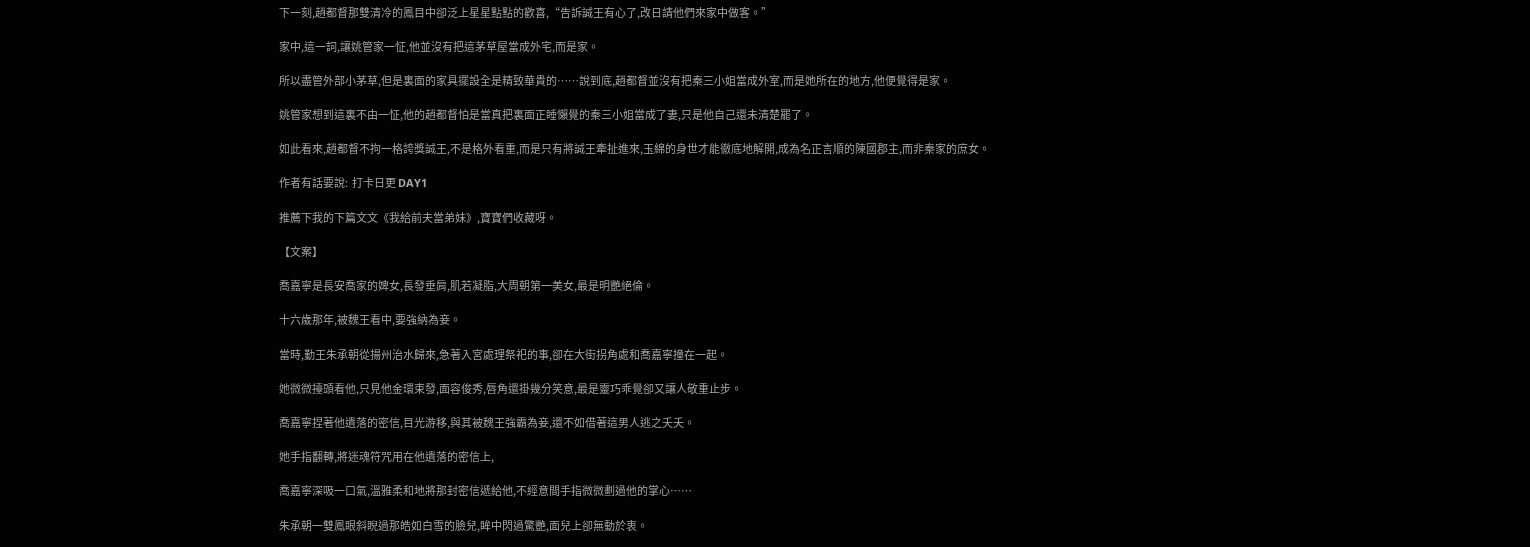下一刻,趙都督那雙清冷的鳳目中卻泛上星星點點的歡喜,“告訴誠王有心了,改日請他們來家中做客。”

家中,這一詞,讓姚管家一怔,他並沒有把這茅草屋當成外宅,而是家。

所以盡管外部小茅草,但是裏面的家具擺設全是精致華貴的……說到底,趙都督並沒有把秦三小姐當成外室,而是她所在的地方,他便覺得是家。

姚管家想到這裏不由一怔,他的趙都督怕是當真把裏面正睡懶覺的秦三小姐當成了妻,只是他自己還未清楚罷了。

如此看來,趙都督不拘一格誇獎誠王,不是格外看重,而是只有將誠王牽扯進來,玉綿的身世才能徹底地解開,成為名正言順的陳國郡主,而非秦家的庶女。

作者有話要說:  打卡日更 DAY1

推薦下我的下篇文文《我給前夫當弟妹》,寶寶們收藏呀。

【文案】

喬嘉寧是長安喬家的婢女,長發垂肩,肌若凝脂,大周朝第一美女,最是明艷絕倫。

十六歲那年,被魏王看中,要強納為妾。

當時,勤王朱承朝從揚州治水歸來,急著入宮處理祭祀的事,卻在大街拐角處和喬嘉寧撞在一起。

她微微擡頭看他,只見他金環束發,面容俊秀,唇角還掛幾分笑意,最是靈巧乖覺卻又讓人敬重止步。

喬嘉寧捏著他遺落的密信,目光游移,與其被魏王強霸為妾,還不如借著這男人逃之夭夭。

她手指翻轉,將迷魂符咒用在他遺落的密信上,

喬嘉寧深吸一口氣,溫雅柔和地將那封密信遞給他,不經意間手指微微劃過他的掌心……

朱承朝一雙鳳眼斜睨過那皓如白雪的臉兒,眸中閃過驚艷,面兒上卻無動於衷。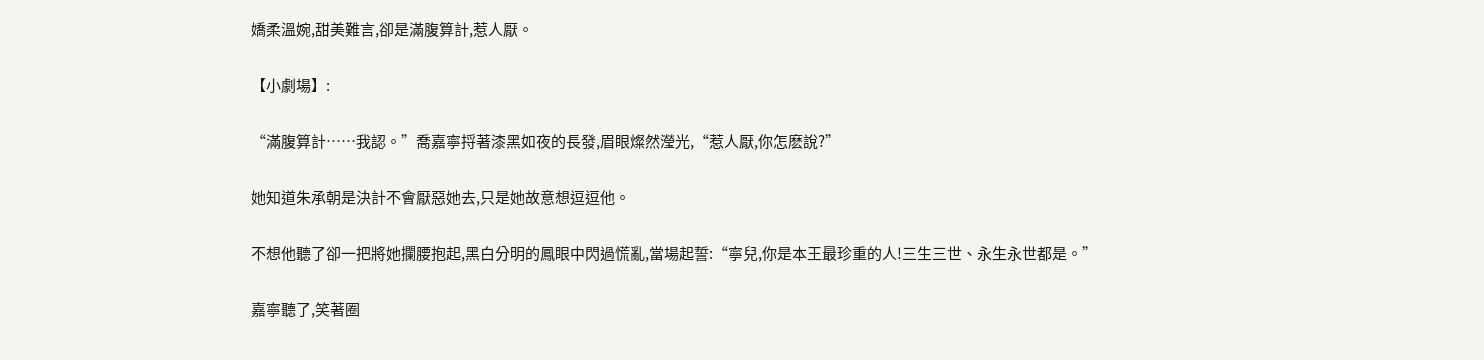嬌柔溫婉,甜美難言,卻是滿腹算計,惹人厭。

【小劇場】:

“滿腹算計……我認。”喬嘉寧捋著漆黑如夜的長發,眉眼燦然瀅光,“惹人厭,你怎麽說?”

她知道朱承朝是決計不會厭惡她去,只是她故意想逗逗他。

不想他聽了卻一把將她攔腰抱起,黑白分明的鳳眼中閃過慌亂,當場起誓:“寧兒,你是本王最珍重的人!三生三世、永生永世都是。”

嘉寧聽了,笑著圈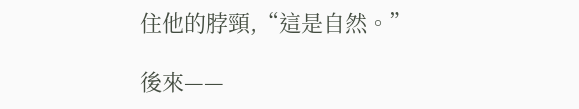住他的脖頸,“這是自然。”

後來——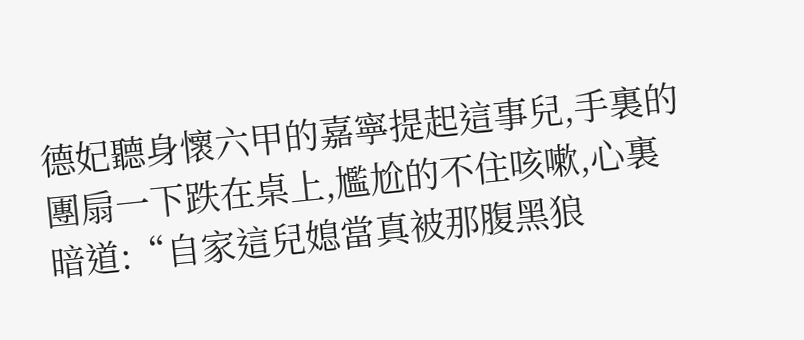德妃聽身懷六甲的嘉寧提起這事兒,手裏的團扇一下跌在桌上,尷尬的不住咳嗽,心裏暗道:“自家這兒媳當真被那腹黑狼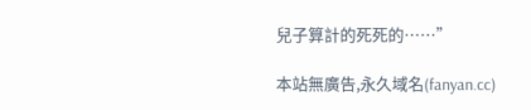兒子算計的死死的……”

本站無廣告,永久域名(fanyan.cc)